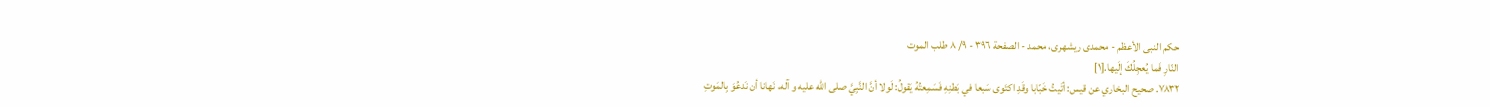حكم النبى الأعظم - محمدی ریشهری، محمد - الصفحة ٣٩٦ - ٩/ ٨ طلب الموت
النّارِ فَما يُعجِلُكَ إلَيها.[١]
٧٨٣٢. صحيح البخاري عن قيس: أتَيتُ خَبّابا وقَدِ اكتَوى سَبعا في بَطنِهِ فَسَمِعتُهُ يَقولُ: لَولا أنَّ النَّبِيَّ صلى اللّه عليه و آله، نَهانا أن نَدعُوَ بِالمَوتِ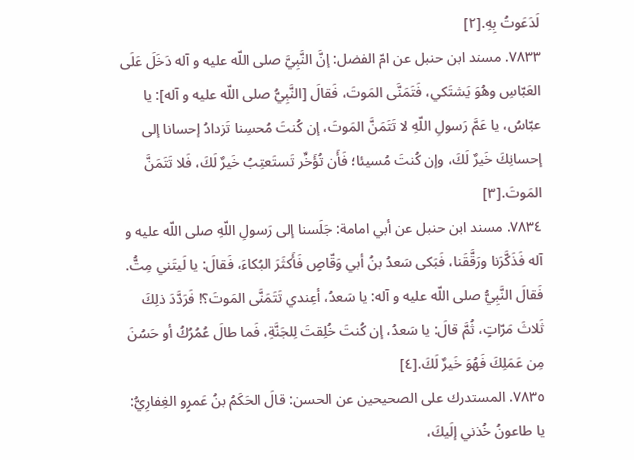لَدَعَوتُ بِهِ.[٢]
٧٨٣٣. مسند ابن حنبل عن امّ الفضل: إنَّ النَّبِيَّ صلى اللّه عليه و آله دَخَلَ عَلَى العَبّاسِ وهُوَ يَشتَكي، فَتَمَنَّى المَوتَ، فَقالَ [النَّبِيُّ صلى اللّه عليه و آله]: يا عبّاسُ، يا عَمَّ رَسولِ اللّهِ لا تَتَمَنَّ المَوتَ، إن كُنتَ مُحسِنا تَزدادُ إحسانا إلى إحسانِكَ خَيرٌ لَكَ، وإن كُنتَ مُسيئا؛ فَأَن تُؤَخِّر تَستَعتِبُ خَيرٌ لَكَ، فَلا تَتَمَنَّ المَوتَ.[٣]
٧٨٣٤. مسند ابن حنبل عن أبي امامة: جَلَسنا إلى رَسولِ اللّهِ صلى اللّه عليه و آله فَذَكَّرَنا ورَقَّقَنا، فَبَكى سَعدُ بنُ أبي وَقّاصٍ فَأَكثَرَ البُكاءَ، فَقالَ: يا لَيتَني مِتُّ.
فَقالَ النَّبِيُّ صلى اللّه عليه و آله: يا سَعدُ، أعِندي تَتَمَنَّى المَوتَ؟! فَرَدَّدَ ذلِكَ ثَلاثَ مَرّاتٍ، ثُمَّ قالَ: يا سَعدُ، إن كُنتَ خُلِقتَ لِلجَنَّةِ، فَما طالَ عُمُرُكُ أو حَسُنَ مِن عَمَلِكَ فَهُوَ خَيرٌ لَكَ.[٤]
٧٨٣٥. المستدرك على الصحيحين عن الحسن: قالَ الحَكَمُ بنُ عَمرٍو الغِفارِيُّ: يا طاعونُ خُذني إلَيكَ،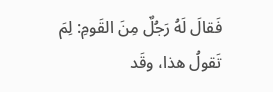فَقالَ لَهُ رَجُلٌ مِنَ القَومِ: لِمَ تَقولُ هذا، وقَد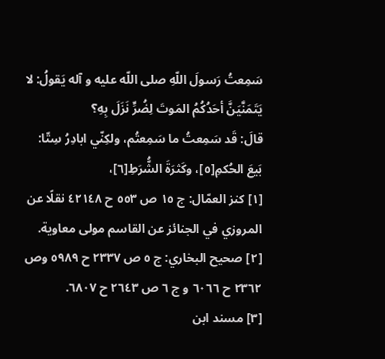سَمِعتُ رَسولَ اللّهِ صلى اللّه عليه و آله يَقولُ: لا يَتَمَنَّيَنَّ أحَدُكُمُ المَوتَ لِضُرٍّ نَزَلَ بِهِ؟
قالَ: قَد سَمِعتُ ما سَمِعتُم، ولكِنّي ابادِرُ سِتّا: بَيعَ الحُكمِ[٥]، وكَثرَةَ الشُّرَطِ[٦]،
[١] كنز العمّال: ج ١٥ ص ٥٥٣ ح ٤٢١٤٨ نقلًا عن المروزي في الجنائز عن القاسم مولى معاوية.
[٢] صحيح البخاري: ج ٥ ص ٢٣٣٧ ح ٥٩٨٩ وص ٢٣٦٢ ح ٦٠٦٦ و ج ٦ ص ٢٦٤٣ ح ٦٨٠٧.
[٣] مسند ابن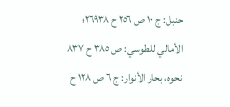حنبل: ج ١٠ ص ٢٥٦ ح ٢٦٩٣٨؛ الأمالي للطوسي: ص ٣٨٥ ح ٨٣٧ نحوه، بحار الأنوار: ج ٦ ص ١٢٨ ح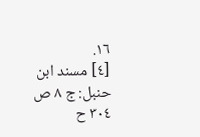١٦.
[٤] مسند ابن حنبل: ج ٨ ص ٣٠٤ ح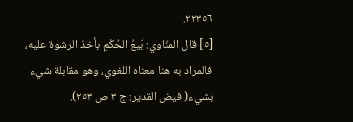٢٢٣٥٦.
[٥] قال المنّاوي: بَيعُ الحُكْمِ بأخذ الرشوة عليه، فالمراد به هنا معناه اللغوي، وهو مقابلة شيء بشيء( فيض القدير: ج ٣ ص ٢٥٣).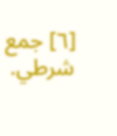[٦] جمع شرطي.